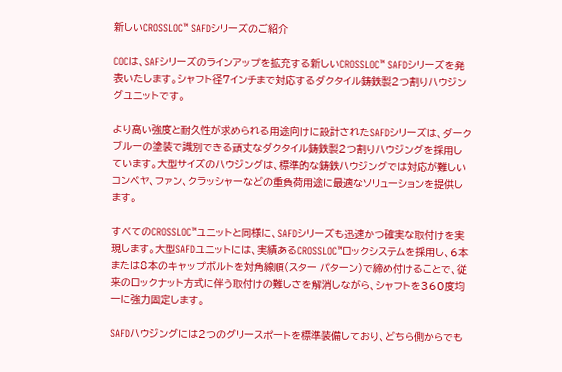新しいCROSSLOC™ SAFDシリーズのご紹介

COCは、SAFシリーズのラインアップを拡充する新しいCROSSLOC™ SAFDシリーズを発表いたします。シャフト径7インチまで対応するダクタイル鋳鉄製2つ割りハウジングユニットです。

より高い強度と耐久性が求められる用途向けに設計されたSAFDシリーズは、ダークブルーの塗装で識別できる頑丈なダクタイル鋳鉄製2つ割りハウジングを採用しています。大型サイズのハウジングは、標準的な鋳鉄ハウジングでは対応が難しいコンベヤ、ファン、クラッシャーなどの重負荷用途に最適なソリューションを提供します。

すべてのCROSSLOC™ユニットと同様に、SAFDシリーズも迅速かつ確実な取付けを実現します。大型SAFDユニットには、実績あるCROSSLOC™ロックシステムを採用し、6本または8本のキャップボルトを対角線順(スター パターン)で締め付けることで、従来のロックナット方式に伴う取付けの難しさを解消しながら、シャフトを360度均一に強力固定します。

SAFDハウジングには2つのグリースポートを標準装備しており、どちら側からでも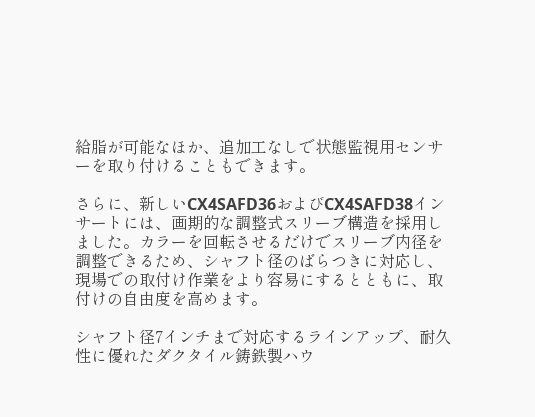給脂が可能なほか、追加工なしで状態監視用センサーを取り付けることもできます。

さらに、新しいCX4SAFD36およびCX4SAFD38インサートには、画期的な調整式スリーブ構造を採用しました。カラーを回転させるだけでスリーブ内径を調整できるため、シャフト径のばらつきに対応し、現場での取付け作業をより容易にするとともに、取付けの自由度を高めます。

シャフト径7インチまで対応するラインアップ、耐久性に優れたダクタイル鋳鉄製ハウ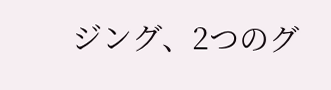ジング、2つのグ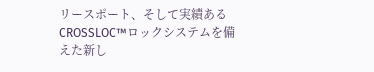リースポート、そして実績あるCROSSLOC™ロックシステムを備えた新し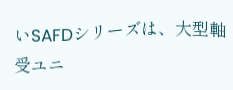いSAFDシリーズは、大型軸受ユニ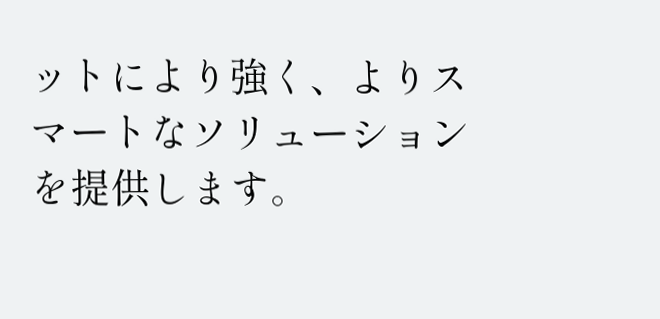ットにより強く、よりスマートなソリューションを提供します。